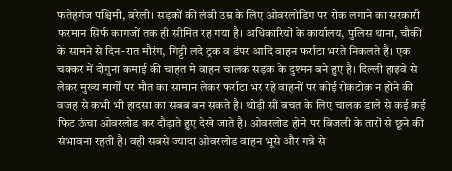फतेहगंज पश्चिमी, बरेली। सड़कों की लंबी उम्र के लिए ओवरलोडिग पर रोक लगाने का सरकारी फरमान सिर्फ कागजों तक ही सीमित रह गया है। अधिकारियों के कार्यालय, पुलिस थाना, चौकी के सामने से दिन-रात मौरंग, गिट्टी लदे ट्रक व डंपर आदि वाहन फर्राटा भरते निकलते है। एक चक्कर में दोगुना कमाई की चाहत मे वाहन चालक सड़क के दुश्मन बने हुए है। दिल्ली हाइवे से लेकर मुख्य मार्गों पर मौत का सामान लेकर फर्राटा भर रहे वाहनों पर कोई रोकटोक न होने की वजह से कभी भी हादसा का सबब बन सकते है। थोड़ी सी बचत के लिए चालक डाले से कई कई फिट ऊंचा ओवरलोड कर दौड़ाते हुए देखे जाते है। ओवरलोड होने पर बिजली के तारों से छूने की संभावना रहती है। वही सबसे ज्यादा ओवरलोड वाहन भूसे और गन्ने से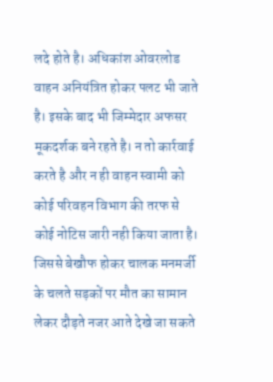लदे होते है। अधिकांश ओवरलोड वाहन अनियंत्रित होकर पलट भी जाते है। इसके बाद भी जिम्मेदार अफसर मूकदर्शक बने रहते है। न तो कार्रवाई करते है और न ही वाहन स्वामी को कोई परिवहन विभाग की तरफ से कोई नोटिस जारी नही किया जाता है। जिससे बेखौफ होकर चालक मनमर्जी के चलते सड़कों पर मौत का सामान लेकर दौड़ते नजर आते देखे जा सकते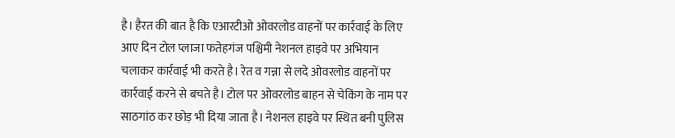है। हैरत की बात है कि एआरटीओ ओवरलोड वाहनों पर कार्रवाई के लिए आए दिन टोल प्लाजा फतेहगंज पश्चिमी नेशनल हाइवे पर अभियान चलाकर कार्रवाई भी करते है। रेत व गन्ना से लदे ओवरलोड वाहनों पर कार्रवाई करने से बचते है। टोल पर ओवरलोड बाहन से चेकिंग के नाम पर साठगांठ कर छोड़ भी दिया जाता है। नेशनल हाइवे पर स्थित बनी पुलिस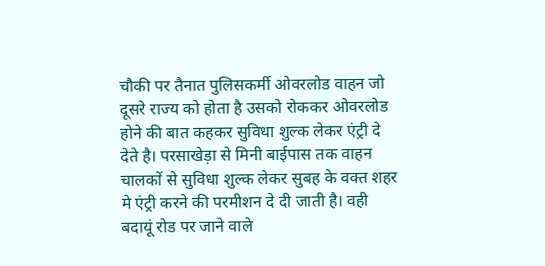चौकी पर तैनात पुलिसकर्मी ओवरलोड वाहन जो दूसरे राज्य को होता है उसको रोककर ओवरलोड होने की बात कहकर सुविधा शुल्क लेकर एंट्री दे देते है। परसाखेड़ा से मिनी बाईपास तक वाहन चालकों से सुविधा शुल्क लेकर सुबह के वक्त शहर मे एंट्री करने की परमीशन दे दी जाती है। वही बदायूं रोड पर जाने वाले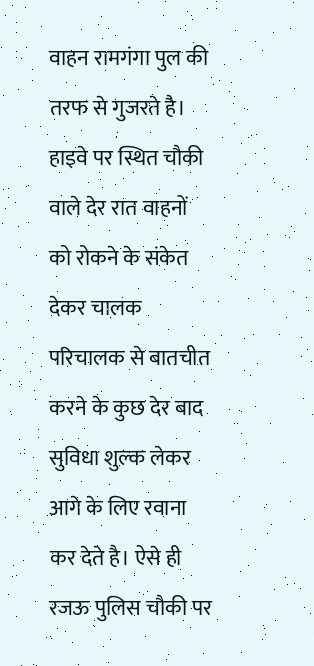वाहन रामगंगा पुल की तरफ से गुजरते है। हाइवे पर स्थित चौकी वाले देर रात वाहनों को रोकने के संकेत देकर चालक परिचालक से बातचीत करने के कुछ देर बाद सुविधा शुल्क लेकर आगे के लिए रवाना कर देते है। ऐसे ही रजऊ पुलिस चौकी पर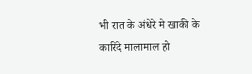भी रात के अंधेरे मे खाकी के कारिंदे मालामाल हो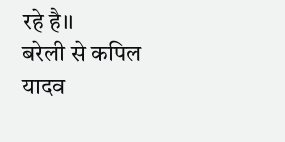रहे है।।
बरेली से कपिल यादव